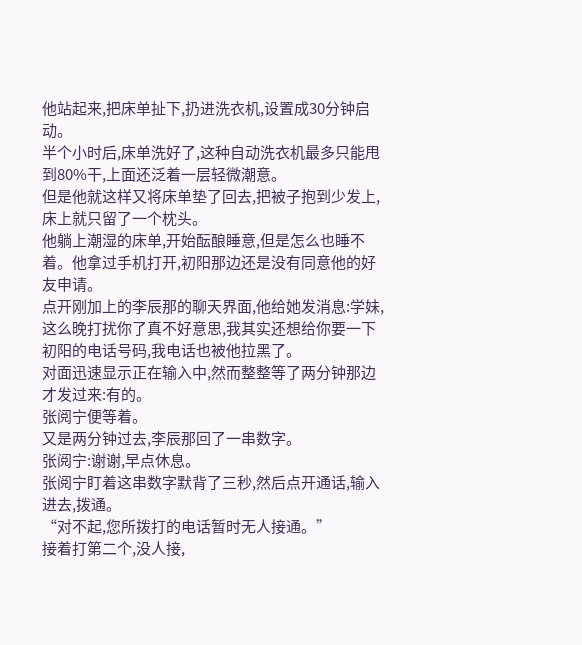他站起来,把床单扯下,扔进洗衣机,设置成30分钟启动。
半个小时后,床单洗好了,这种自动洗衣机最多只能甩到80%干,上面还泛着一层轻微潮意。
但是他就这样又将床单垫了回去,把被子抱到少发上,床上就只留了一个枕头。
他躺上潮湿的床单,开始酝酿睡意,但是怎么也睡不着。他拿过手机打开,初阳那边还是没有同意他的好友申请。
点开刚加上的李辰那的聊天界面,他给她发消息:学妹,这么晚打扰你了真不好意思,我其实还想给你要一下初阳的电话号码,我电话也被他拉黑了。
对面迅速显示正在输入中,然而整整等了两分钟那边才发过来:有的。
张阅宁便等着。
又是两分钟过去,李辰那回了一串数字。
张阅宁:谢谢,早点休息。
张阅宁盯着这串数字默背了三秒,然后点开通话,输入进去,拨通。
“对不起,您所拨打的电话暂时无人接通。”
接着打第二个,没人接,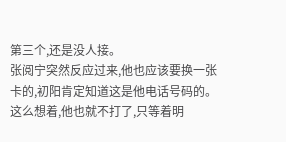第三个,还是没人接。
张阅宁突然反应过来,他也应该要换一张卡的,初阳肯定知道这是他电话号码的。
这么想着,他也就不打了,只等着明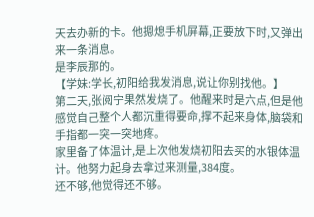天去办新的卡。他摁熄手机屏幕,正要放下时,又弹出来一条消息。
是李辰那的。
【学妹:学长,初阳给我发消息,说让你别找他。】
第二天,张阅宁果然发烧了。他醒来时是六点,但是他感觉自己整个人都沉重得要命,撑不起来身体,脑袋和手指都一突一突地疼。
家里备了体温计,是上次他发烧初阳去买的水银体温计。他努力起身去拿过来测量,384度。
还不够,他觉得还不够。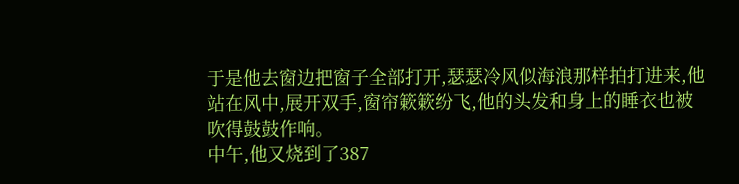于是他去窗边把窗子全部打开,瑟瑟冷风似海浪那样拍打进来,他站在风中,展开双手,窗帘簌簌纷飞,他的头发和身上的睡衣也被吹得鼓鼓作响。
中午,他又烧到了387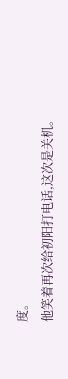度。
他笑着再次给初阳打电话,这次是关机。